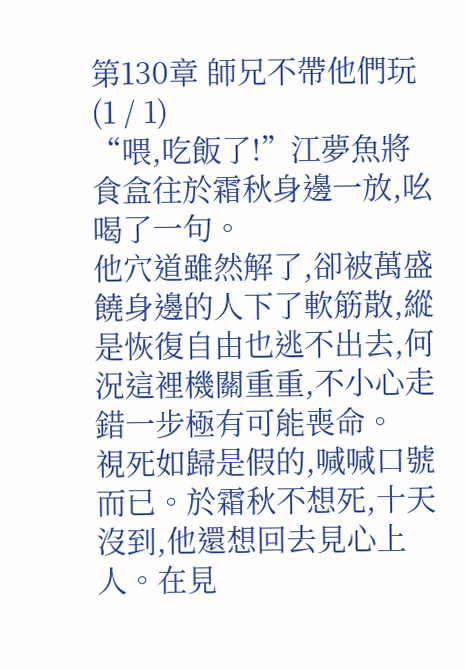第130章 師兄不帶他們玩(1 / 1)
“喂,吃飯了!”江夢魚將食盒往於霜秋身邊一放,吆喝了一句。
他穴道雖然解了,卻被萬盛饒身邊的人下了軟筋散,縱是恢復自由也逃不出去,何況這裡機關重重,不小心走錯一步極有可能喪命。
視死如歸是假的,喊喊口號而已。於霜秋不想死,十天沒到,他還想回去見心上人。在見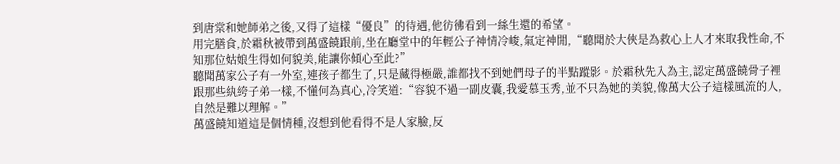到唐棠和她師弟之後,又得了這樣“優良”的待遇,他彷彿看到一絲生還的希望。
用完膳食,於霜秋被帶到萬盛饒跟前,坐在廳堂中的年輕公子神情冷峻,氣定神閒,“聽聞於大俠是為救心上人才來取我性命,不知那位姑娘生得如何貌美,能讓你傾心至此?”
聽聞萬家公子有一外室,連孩子都生了,只是藏得極嚴,誰都找不到她們母子的半點蹤影。於霜秋先入為主,認定萬盛饒骨子裡跟那些紈絝子弟一樣,不懂何為真心,冷笑道:“容貌不過一副皮囊,我愛慕玉秀,並不只為她的美貌,像萬大公子這樣風流的人,自然是難以理解。”
萬盛饒知道這是個情種,沒想到他看得不是人家臉,反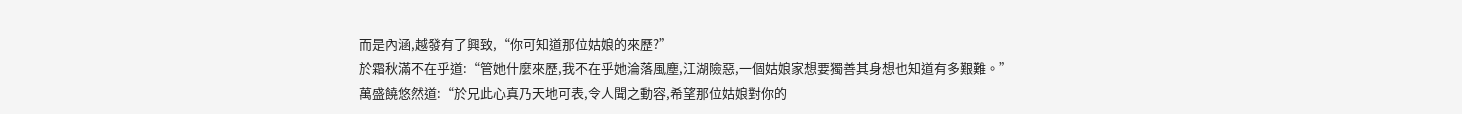而是內涵,越發有了興致,“你可知道那位姑娘的來歷?”
於霜秋滿不在乎道:“管她什麼來歷,我不在乎她淪落風塵,江湖險惡,一個姑娘家想要獨善其身想也知道有多艱難。”
萬盛饒悠然道:“於兄此心真乃天地可表,令人聞之動容,希望那位姑娘對你的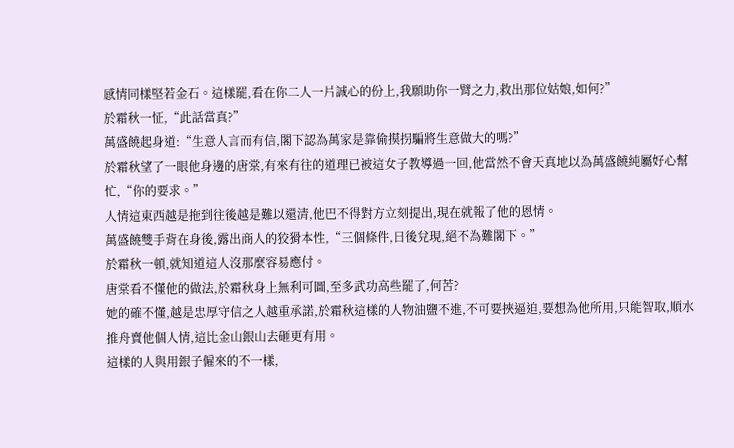感情同樣堅若金石。這樣罷,看在你二人一片誠心的份上,我願助你一臂之力,救出那位姑娘,如何?”
於霜秋一怔,“此話當真?”
萬盛饒起身道:“生意人言而有信,閣下認為萬家是靠偷摸拐騙將生意做大的嗎?”
於霜秋望了一眼他身邊的唐棠,有來有往的道理已被這女子教導過一回,他當然不會天真地以為萬盛饒純屬好心幫忙,“你的要求。”
人情這東西越是拖到往後越是難以還清,他巴不得對方立刻提出,現在就報了他的恩情。
萬盛饒雙手背在身後,露出商人的狡猾本性,“三個條件,日後兌現,絕不為難閣下。”
於霜秋一頓,就知道這人沒那麼容易應付。
唐棠看不懂他的做法,於霜秋身上無利可圖,至多武功高些罷了,何苦?
她的確不懂,越是忠厚守信之人越重承諾,於霜秋這樣的人物油鹽不進,不可要挾逼迫,要想為他所用,只能智取,順水推舟賣他個人情,這比金山銀山去砸更有用。
這樣的人與用銀子僱來的不一樣,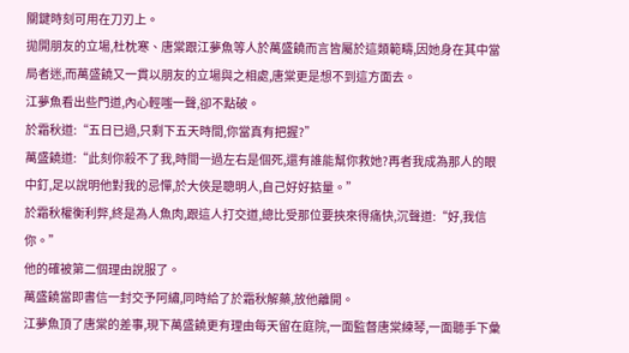關鍵時刻可用在刀刃上。
拋開朋友的立場,杜枕寒、唐棠跟江夢魚等人於萬盛饒而言皆屬於這類範疇,因她身在其中當局者迷,而萬盛饒又一貫以朋友的立場與之相處,唐棠更是想不到這方面去。
江夢魚看出些門道,內心輕嗤一聲,卻不點破。
於霜秋道:“五日已過,只剩下五天時間,你當真有把握?”
萬盛饒道:“此刻你殺不了我,時間一過左右是個死,還有誰能幫你救她?再者我成為那人的眼中釘,足以說明他對我的忌憚,於大俠是聰明人,自己好好掂量。”
於霜秋權衡利弊,終是為人魚肉,跟這人打交道,總比受那位要挾來得痛快,沉聲道:“好,我信你。”
他的確被第二個理由說服了。
萬盛饒當即書信一封交予阿繡,同時給了於霜秋解藥,放他離開。
江夢魚頂了唐棠的差事,現下萬盛饒更有理由每天留在庭院,一面監督唐棠練琴,一面聽手下彙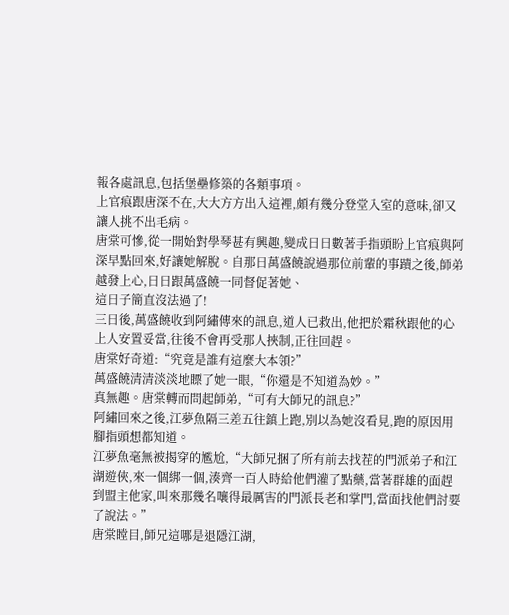報各處訊息,包括堡壘修築的各類事項。
上官痕跟唐深不在,大大方方出入這裡,頗有幾分登堂入室的意味,卻又讓人挑不出毛病。
唐棠可慘,從一開始對學琴甚有興趣,變成日日數著手指頭盼上官痕與阿深早點回來,好讓她解脫。自那日萬盛饒說過那位前輩的事蹟之後,師弟越發上心,日日跟萬盛饒一同督促著她、
這日子簡直沒法過了!
三日後,萬盛饒收到阿繡傳來的訊息,道人已救出,他把於霜秋跟他的心上人安置妥當,往後不會再受那人挾制,正往回趕。
唐棠好奇道:“究竟是誰有這麼大本領?”
萬盛饒清清淡淡地瞟了她一眼,“你還是不知道為妙。”
真無趣。唐棠轉而問起師弟,“可有大師兄的訊息?”
阿繡回來之後,江夢魚隔三差五往鎮上跑,別以為她沒看見,跑的原因用腳指頭想都知道。
江夢魚毫無被揭穿的尷尬,“大師兄捆了所有前去找茬的門派弟子和江湖遊俠,來一個綁一個,湊齊一百人時給他們灌了點藥,當著群雄的面趕到盟主他家,叫來那幾名嚷得最厲害的門派長老和掌門,當面找他們討要了說法。”
唐棠瞠目,師兄這哪是退隱江湖,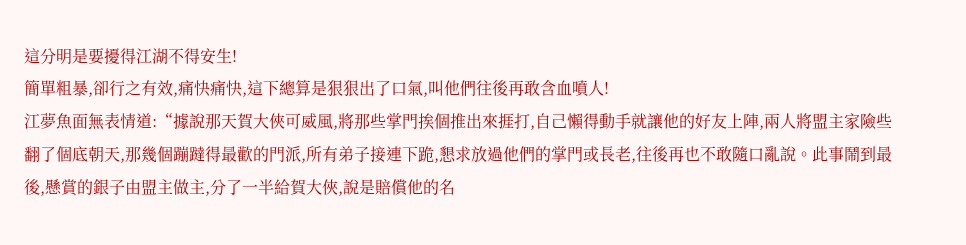這分明是要擾得江湖不得安生!
簡單粗暴,卻行之有效,痛快痛快,這下總算是狠狠出了口氣,叫他們往後再敢含血噴人!
江夢魚面無表情道:“據說那天賀大俠可威風,將那些掌門挨個推出來捱打,自己懶得動手就讓他的好友上陣,兩人將盟主家險些翻了個底朝天,那幾個蹦躂得最歡的門派,所有弟子接連下跪,懇求放過他們的掌門或長老,往後再也不敢隨口亂說。此事鬧到最後,懸賞的銀子由盟主做主,分了一半給賀大俠,說是賠償他的名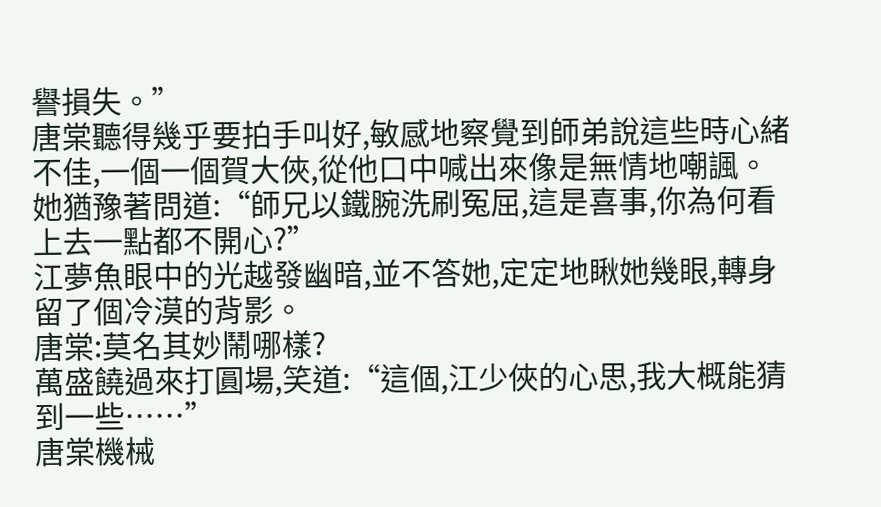譽損失。”
唐棠聽得幾乎要拍手叫好,敏感地察覺到師弟說這些時心緒不佳,一個一個賀大俠,從他口中喊出來像是無情地嘲諷。
她猶豫著問道:“師兄以鐵腕洗刷冤屈,這是喜事,你為何看上去一點都不開心?”
江夢魚眼中的光越發幽暗,並不答她,定定地瞅她幾眼,轉身留了個冷漠的背影。
唐棠:莫名其妙鬧哪樣?
萬盛饒過來打圓場,笑道:“這個,江少俠的心思,我大概能猜到一些……”
唐棠機械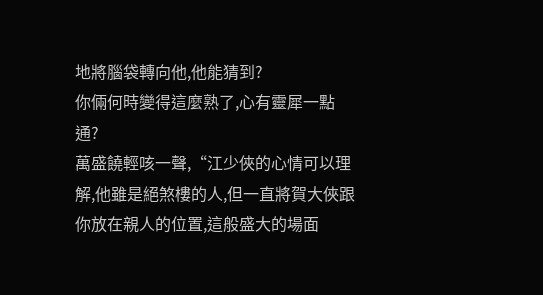地將腦袋轉向他,他能猜到?
你倆何時變得這麼熟了,心有靈犀一點通?
萬盛饒輕咳一聲,“江少俠的心情可以理解,他雖是絕煞樓的人,但一直將賀大俠跟你放在親人的位置,這般盛大的場面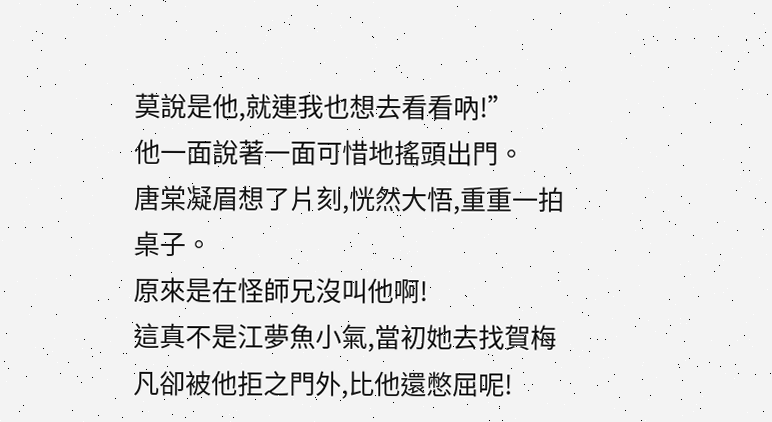莫說是他,就連我也想去看看吶!”
他一面說著一面可惜地搖頭出門。
唐棠凝眉想了片刻,恍然大悟,重重一拍桌子。
原來是在怪師兄沒叫他啊!
這真不是江夢魚小氣,當初她去找賀梅凡卻被他拒之門外,比他還憋屈呢!